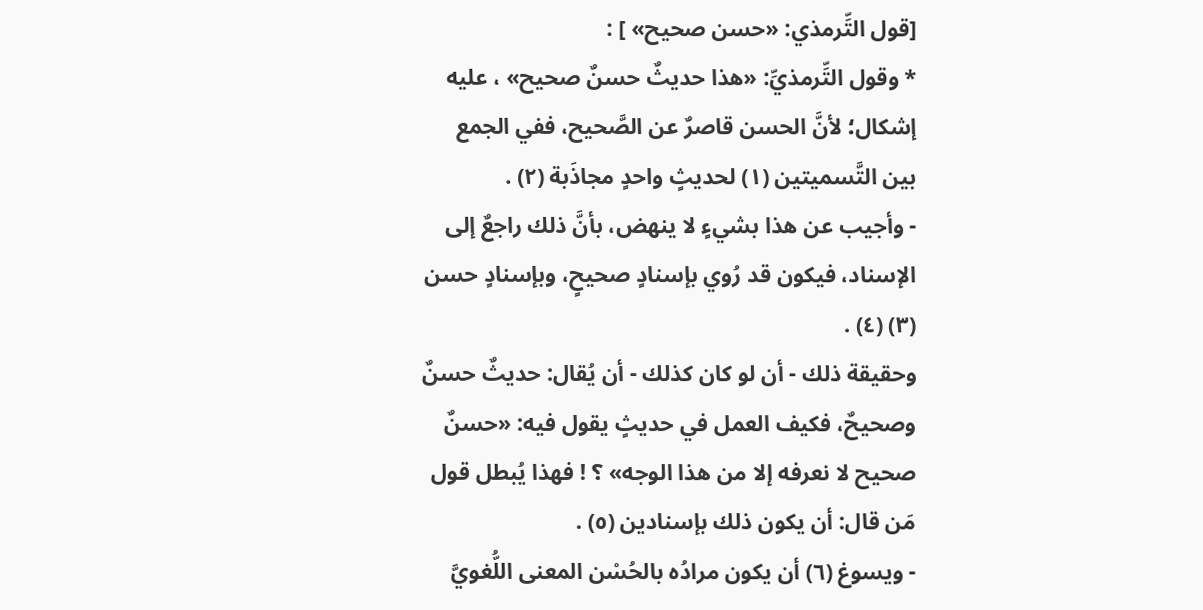[قول التِّرمذي: «حسن صحيح» ] :
* وقول التِّرمذيِّ: «هذا حديثٌ حسنٌ صحيح» ، عليه إشكال؛ لأنَّ الحسن قاصرٌ عن الصَّحيح، ففي الجمع بين التَّسميتين (١) لحديثٍ واحدٍ مجاذَبة (٢) .
- وأجيب عن هذا بشيءٍ لا ينهض، بأنَّ ذلك راجعٌ إلى الإسناد، فيكون قد رُوي بإسنادٍ صحيحٍ، وبإسنادٍ حسن (٣) (٤) .
وحقيقة ذلك - أن لو كان كذلك - أن يُقال: حديثٌ حسنٌ وصحيحٌ، فكيف العمل في حديثٍ يقول فيه: «حسنٌ صحيح لا نعرفه إلا من هذا الوجه» ؟ ! فهذا يُبطل قول مَن قال: أن يكون ذلك بإسنادين (٥) .
- ويسوغ (٦) أن يكون مرادُه بالحُسْن المعنى اللُّغويَّ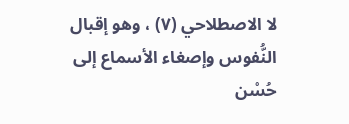لا الاصطلاحي (٧) ، وهو إقبال النُّفوس وإصغاء الأسماع إلى حُسْن